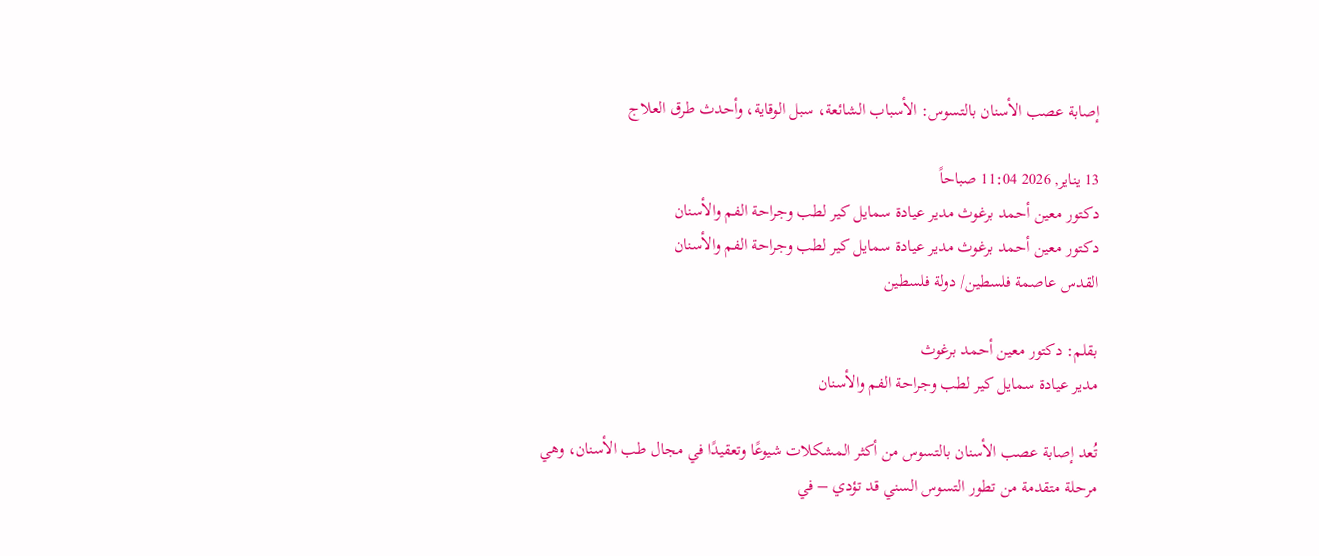إصابة عصب الأسنان بالتسوس: الأسباب الشائعة، سبل الوقاية، وأحدث طرق العلاج

13 يناير, 2026 11:04 صباحاً
دكتور معين أحمد برغوث مدير عيادة سمايل كير لطب وجراحة الفم والأسنان
دكتور معين أحمد برغوث مدير عيادة سمايل كير لطب وجراحة الفم والأسنان
القدس عاصمة فلسطين/ دولة فلسطين

بقلم: دكتور معين أحمد برغوث
مدير عيادة سمايل كير لطب وجراحة الفم والأسنان

تُعد إصابة عصب الأسنان بالتسوس من أكثر المشكلات شيوعًا وتعقيدًا في مجال طب الأسنان، وهي مرحلة متقدمة من تطور التسوس السني قد تؤدي – في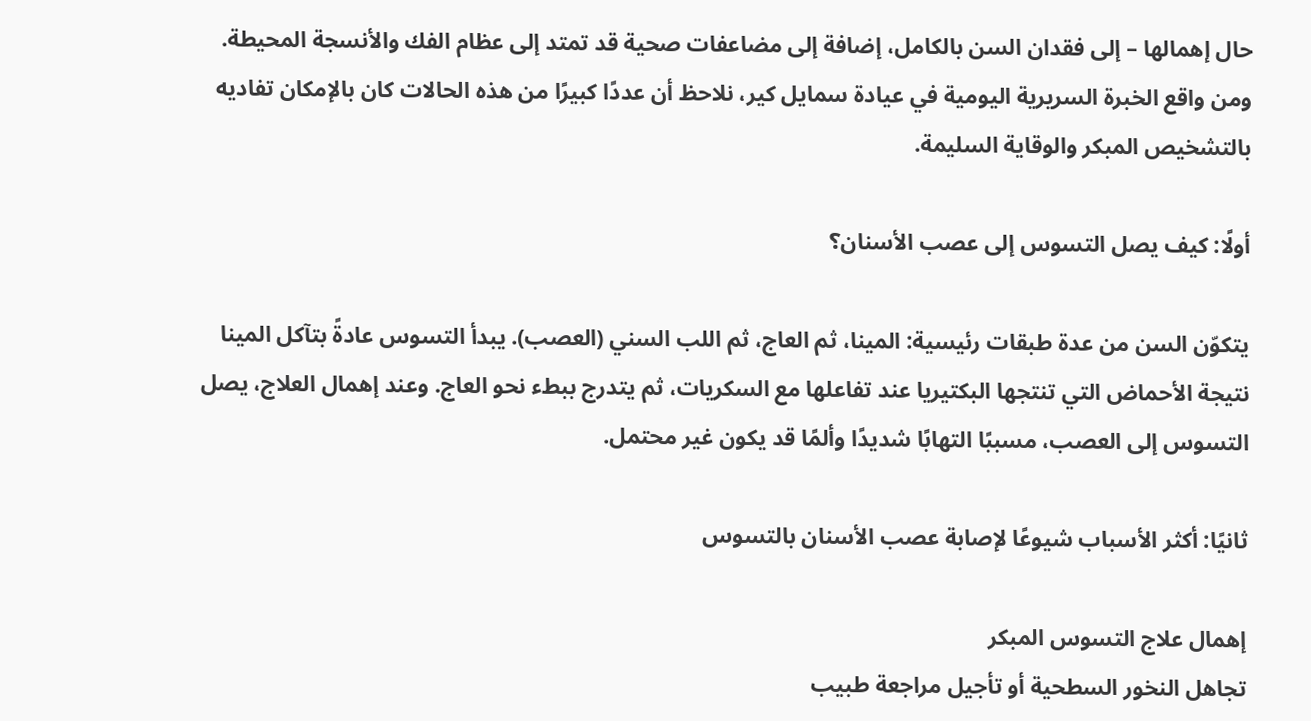حال إهمالها – إلى فقدان السن بالكامل، إضافة إلى مضاعفات صحية قد تمتد إلى عظام الفك والأنسجة المحيطة. ومن واقع الخبرة السريرية اليومية في عيادة سمايل كير، نلاحظ أن عددًا كبيرًا من هذه الحالات كان بالإمكان تفاديه بالتشخيص المبكر والوقاية السليمة.

أولًا: كيف يصل التسوس إلى عصب الأسنان؟

يتكوّن السن من عدة طبقات رئيسية: المينا، ثم العاج، ثم اللب السني (العصب). يبدأ التسوس عادةً بتآكل المينا نتيجة الأحماض التي تنتجها البكتيريا عند تفاعلها مع السكريات، ثم يتدرج ببطء نحو العاج. وعند إهمال العلاج، يصل التسوس إلى العصب، مسببًا التهابًا شديدًا وألمًا قد يكون غير محتمل.

ثانيًا: أكثر الأسباب شيوعًا لإصابة عصب الأسنان بالتسوس

إهمال علاج التسوس المبكر
تجاهل النخور السطحية أو تأجيل مراجعة طبيب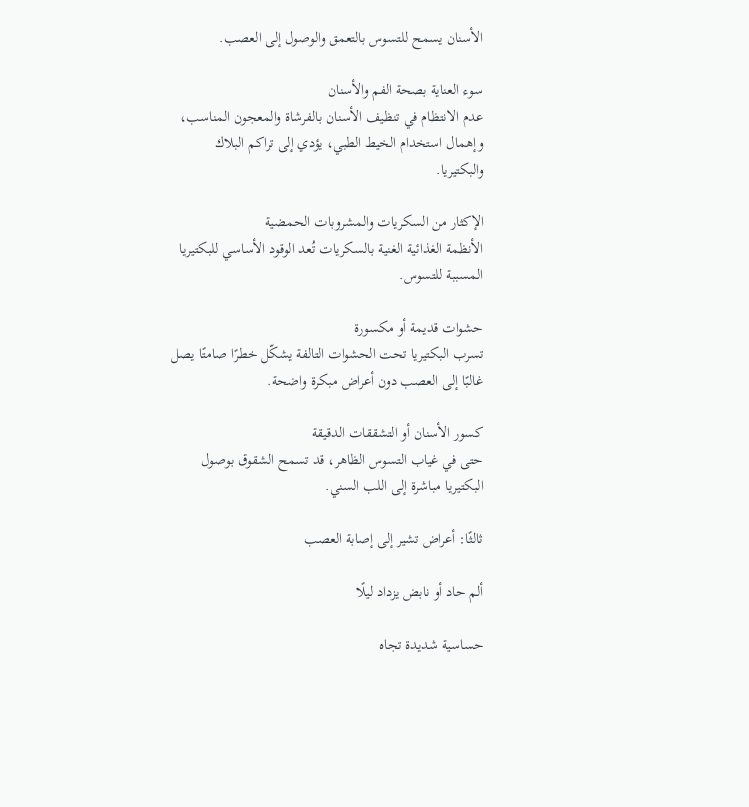الأسنان يسمح للتسوس بالتعمق والوصول إلى العصب.

سوء العناية بصحة الفم والأسنان
عدم الانتظام في تنظيف الأسنان بالفرشاة والمعجون المناسب، وإهمال استخدام الخيط الطبي، يؤدي إلى تراكم البلاك والبكتيريا.

الإكثار من السكريات والمشروبات الحمضية
الأنظمة الغذائية الغنية بالسكريات تُعد الوقود الأساسي للبكتيريا المسببة للتسوس.

حشوات قديمة أو مكسورة
تسرب البكتيريا تحت الحشوات التالفة يشكّل خطرًا صامتًا يصل غالبًا إلى العصب دون أعراض مبكرة واضحة.

كسور الأسنان أو التشققات الدقيقة
حتى في غياب التسوس الظاهر، قد تسمح الشقوق بوصول البكتيريا مباشرة إلى اللب السني.

ثالثًا: أعراض تشير إلى إصابة العصب

ألم حاد أو نابض يزداد ليلًا

حساسية شديدة تجاه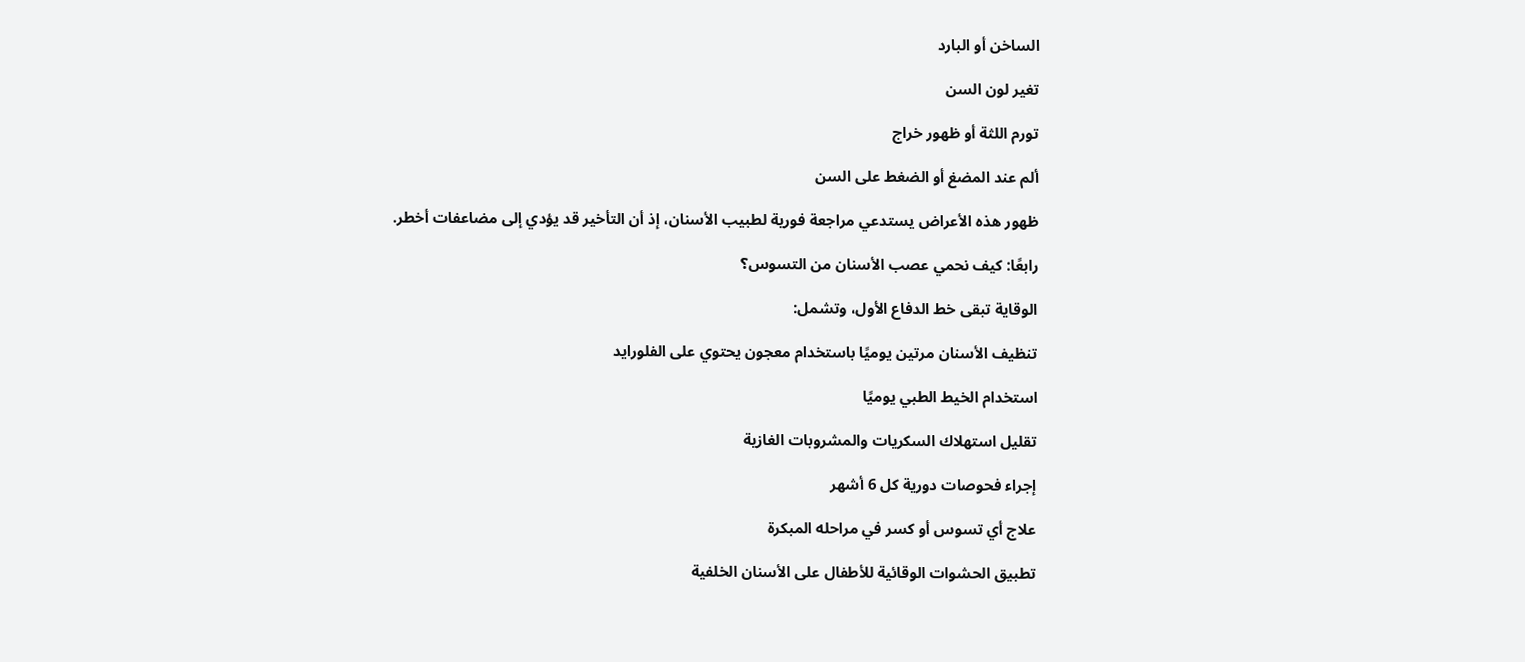الساخن أو البارد

تغير لون السن

تورم اللثة أو ظهور خراج

ألم عند المضغ أو الضغط على السن

ظهور هذه الأعراض يستدعي مراجعة فورية لطبيب الأسنان، إذ أن التأخير قد يؤدي إلى مضاعفات أخطر.

رابعًا: كيف نحمي عصب الأسنان من التسوس؟

الوقاية تبقى خط الدفاع الأول، وتشمل:

تنظيف الأسنان مرتين يوميًا باستخدام معجون يحتوي على الفلورايد

استخدام الخيط الطبي يوميًا

تقليل استهلاك السكريات والمشروبات الغازية

إجراء فحوصات دورية كل 6 أشهر

علاج أي تسوس أو كسر في مراحله المبكرة

تطبيق الحشوات الوقائية للأطفال على الأسنان الخلفية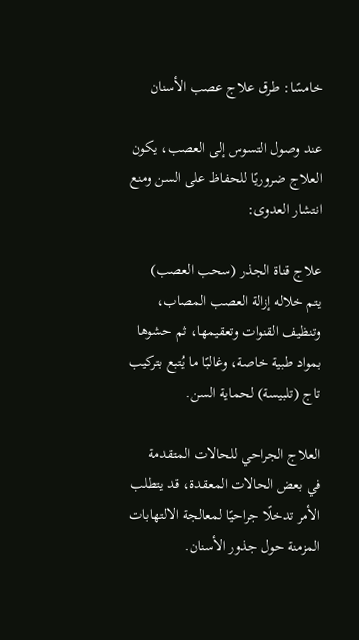خامسًا: طرق علاج عصب الأسنان

عند وصول التسوس إلى العصب، يكون العلاج ضروريًا للحفاظ على السن ومنع انتشار العدوى:

علاج قناة الجذر (سحب العصب)
يتم خلاله إزالة العصب المصاب، وتنظيف القنوات وتعقيمها، ثم حشوها بمواد طبية خاصة، وغالبًا ما يُتبع بتركيب تاج (تلبيسة) لحماية السن.

العلاج الجراحي للحالات المتقدمة
في بعض الحالات المعقدة، قد يتطلب الأمر تدخلًا جراحيًا لمعالجة الالتهابات المزمنة حول جذور الأسنان.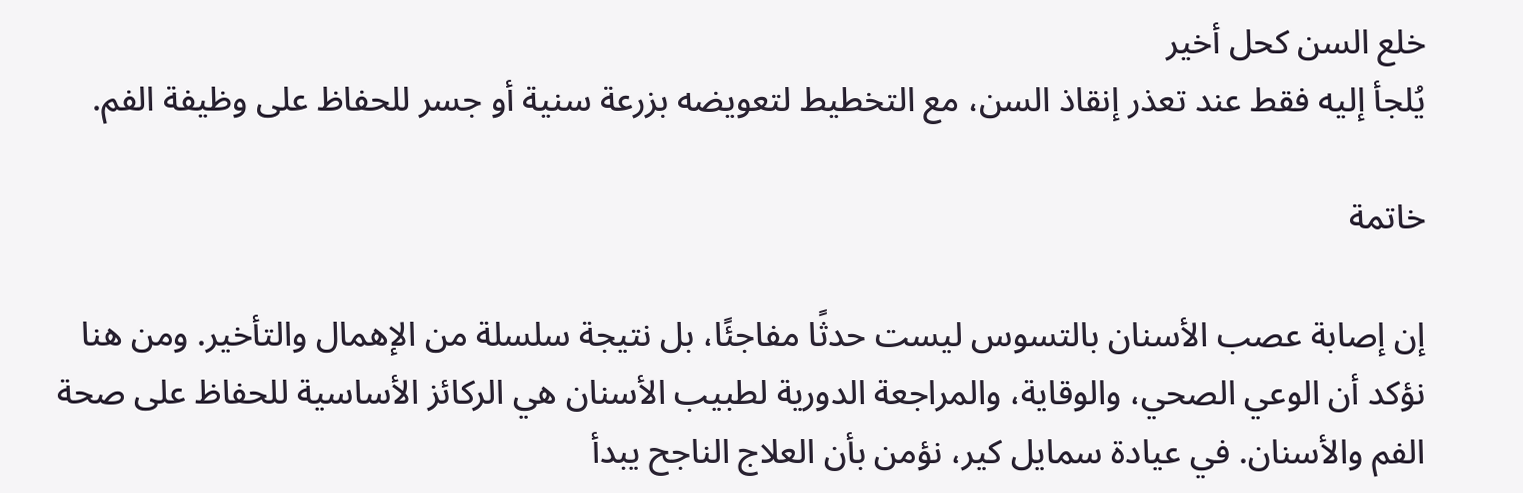خلع السن كحل أخير
يُلجأ إليه فقط عند تعذر إنقاذ السن، مع التخطيط لتعويضه بزرعة سنية أو جسر للحفاظ على وظيفة الفم.

خاتمة

إن إصابة عصب الأسنان بالتسوس ليست حدثًا مفاجئًا، بل نتيجة سلسلة من الإهمال والتأخير. ومن هنا نؤكد أن الوعي الصحي، والوقاية، والمراجعة الدورية لطبيب الأسنان هي الركائز الأساسية للحفاظ على صحة الفم والأسنان. في عيادة سمايل كير، نؤمن بأن العلاج الناجح يبدأ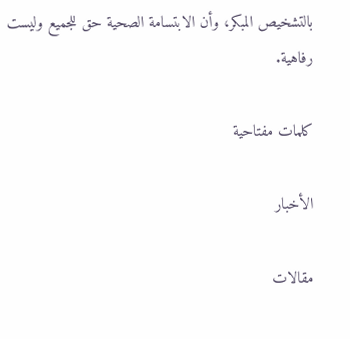بالتشخيص المبكر، وأن الابتسامة الصحية حق للجميع وليست رفاهية.

كلمات مفتاحية

الأخبار

مقالات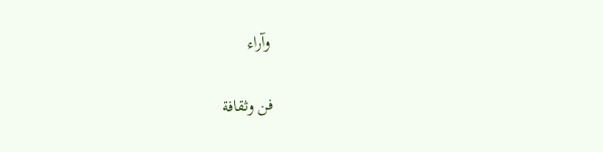وآراء

فن وثقافة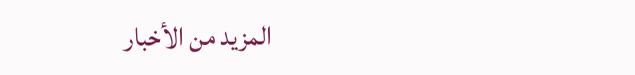المزيد من الأخبار